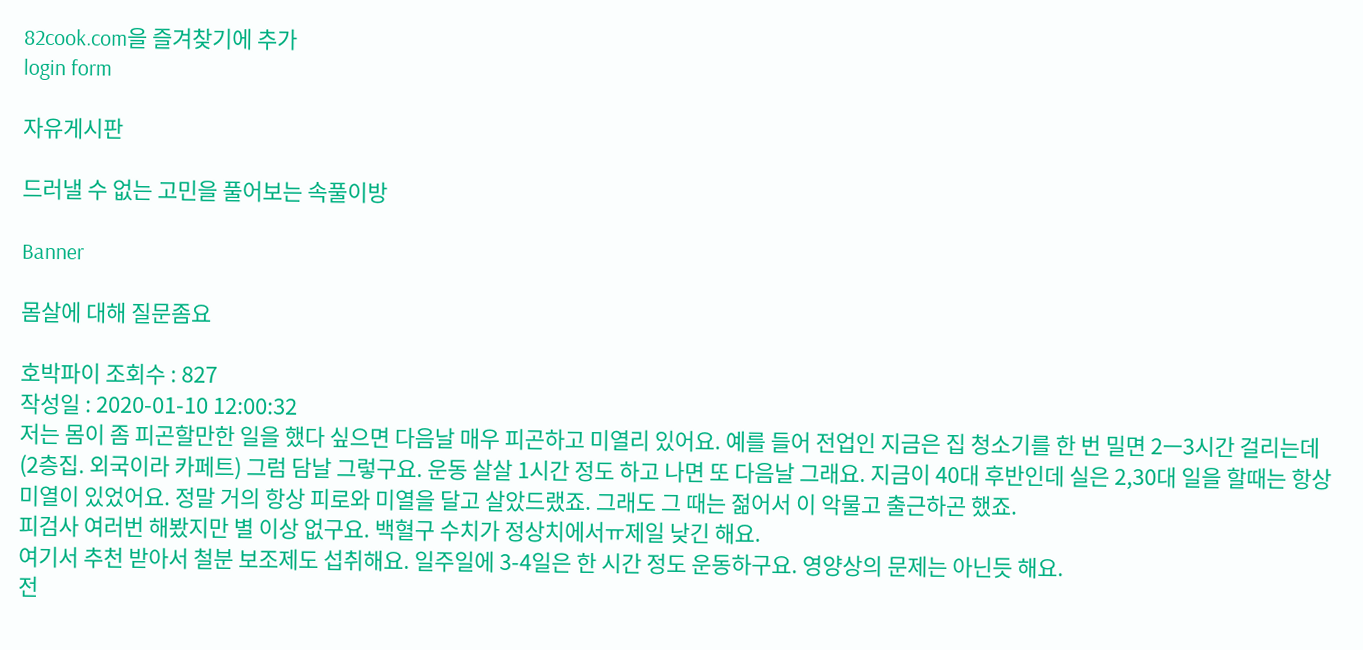82cook.com을 즐겨찾기에 추가
login form

자유게시판

드러낼 수 없는 고민을 풀어보는 속풀이방

Banner

몸살에 대해 질문좀요

호박파이 조회수 : 827
작성일 : 2020-01-10 12:00:32
저는 몸이 좀 피곤할만한 일을 했다 싶으면 다음날 매우 피곤하고 미열리 있어요. 예를 들어 전업인 지금은 집 청소기를 한 번 밀면 2ㅡ3시간 걸리는데 (2층집. 외국이라 카페트) 그럼 담날 그렇구요. 운동 살살 1시간 정도 하고 나면 또 다음날 그래요. 지금이 40대 후반인데 실은 2,30대 일을 할때는 항상 미열이 있었어요. 정말 거의 항상 피로와 미열을 달고 살았드랬죠. 그래도 그 때는 젊어서 이 악물고 출근하곤 했죠.
피검사 여러번 해봤지만 별 이상 없구요. 백혈구 수치가 정상치에서ㅠ제일 낮긴 해요.
여기서 추천 받아서 철분 보조제도 섭취해요. 일주일에 3-4일은 한 시간 정도 운동하구요. 영양상의 문제는 아닌듯 해요.
전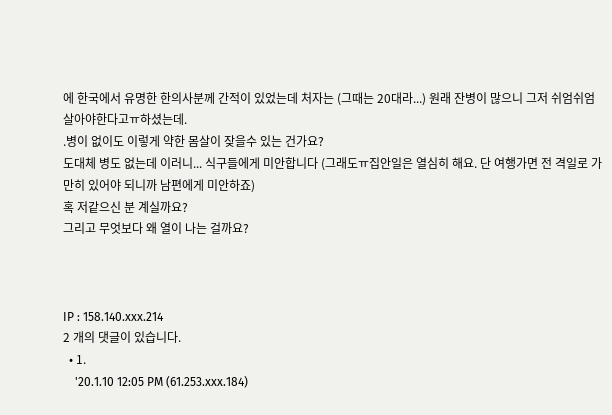에 한국에서 유명한 한의사분께 간적이 있었는데 처자는 (그때는 20대라...) 원래 잔병이 많으니 그저 쉬엄쉬엄 살아야한다고ㅠ하셨는데.
.병이 없이도 이렇게 약한 몸살이 잦을수 있는 건가요?
도대체 병도 없는데 이러니... 식구들에게 미안합니다 (그래도ㅠ집안일은 열심히 해요. 단 여행가면 전 격일로 가만히 있어야 되니까 남편에게 미안하죠)
혹 저같으신 분 계실까요?
그리고 무엇보다 왜 열이 나는 걸까요?



IP : 158.140.xxx.214
2 개의 댓글이 있습니다.
  • 1.
    '20.1.10 12:05 PM (61.253.xxx.184)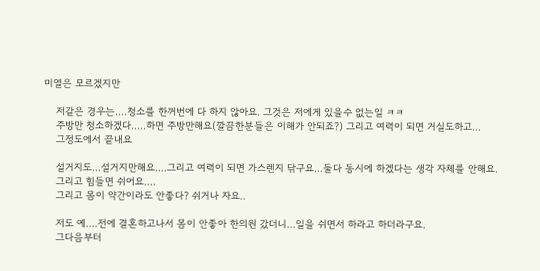미열은 모르겠지만

    저같은 경우는....청소를 한꺼번에 다 하지 않아요. 그것은 저에게 있을수 없는일 ㅋㅋ
    주방만 청소하겠다.....하면 주방만해요(깔끔한분들은 이해가 안되죠?) 그리고 여력이 되면 거실도하고...
    그정도에서 끝내요

    설거지도...설거지만해요....그리고 여력이 되면 가스렌지 닦구요...둘다 동시에 하겠다는 생각 자체를 안해요.
    그리고 힘들면 쉬어요....
    그리고 몸이 약간이라도 안좋다? 쉬거나 자요..

    저도 예....전에 결혼하고나서 몸이 안좋아 한의원 갔더니...일을 쉬면서 하라고 하더라구요.
    그다음부터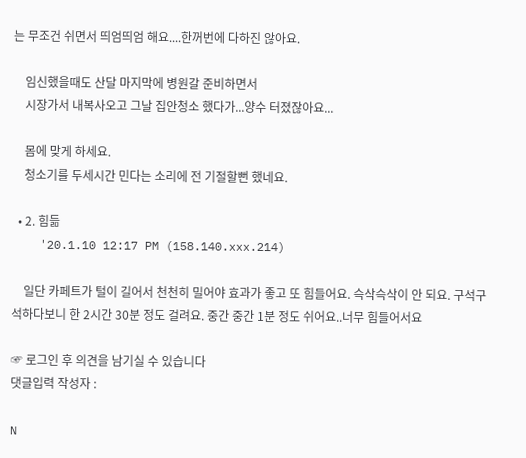는 무조건 쉬면서 띄엄띄엄 해요....한꺼번에 다하진 않아요.

    임신했을때도 산달 마지막에 병원갈 준비하면서
    시장가서 내복사오고 그날 집안청소 했다가...양수 터졌잖아요...

    몸에 맞게 하세요.
    청소기를 두세시간 민다는 소리에 전 기절할뻔 했네요.

  • 2. 힘듦
    '20.1.10 12:17 PM (158.140.xxx.214)

    일단 카페트가 털이 길어서 천천히 밀어야 효과가 좋고 또 힘들어요. 슥삭슥삭이 안 되요. 구석구석하다보니 한 2시간 30분 정도 걸려요. 중간 중간 1분 정도 쉬어요..너무 힘들어서요

☞ 로그인 후 의견을 남기실 수 있습니다
댓글입력 작성자 :

N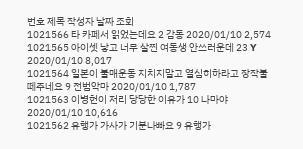번호 제목 작성자 날짜 조회
1021566 타 카페서 읽었는데요 2 감동 2020/01/10 2,574
1021565 아이셋 낳고 너무 살찐 여동생 안쓰러운데 23 Y 2020/01/10 8,017
1021564 일본이 불매운동 지치지말고 열심히하라고 장작불 떼주네요 9 전범악마 2020/01/10 1,787
1021563 이병헌이 저리 당당한 이유가 10 나마야 2020/01/10 10,616
1021562 유행가 가사가 기분나빠요 9 유행가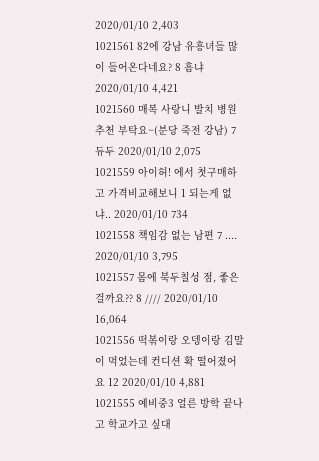2020/01/10 2,403
1021561 82에 강남 유흥녀들 많이 들어온다네요? 8 흠냐 2020/01/10 4,421
1021560 매복 사랑니 발치 병원 추천 부탁요~(분당 죽전 강남) 7 듀두 2020/01/10 2,075
1021559 아이허! 에서 첫구매하고 가격비교해보니 1 되는게 없냐.. 2020/01/10 734
1021558 책임감 없는 남편 7 .... 2020/01/10 3,795
1021557 몸에 북두칠성 점, 좋은 걸까요?? 8 //// 2020/01/10 16,064
1021556 떡볶이랑 오뎅이랑 김말이 먹었는데 컨디션 확 떨어졌어요 12 2020/01/10 4,881
1021555 예비중3 얼른 방학 끝나고 학교가고 싶대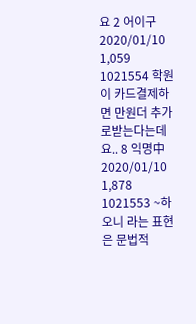요 2 어이구 2020/01/10 1,059
1021554 학원이 카드결제하면 만원더 추가로받는다는데요.. 8 익명中 2020/01/10 1,878
1021553 ~하오니 라는 표현은 문법적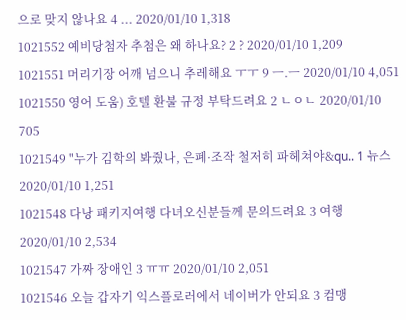으로 맞지 않나요 4 ... 2020/01/10 1,318
1021552 예비당첨자 추첨은 왜 하나요? 2 ? 2020/01/10 1,209
1021551 머리기장 어깨 넘으니 추레해요 ㅜㅜ 9 ㅡ.ㅡ 2020/01/10 4,051
1021550 영어 도움) 호텔 환불 규정 부탁드려요 2 ㄴㅇㄴ 2020/01/10 705
1021549 "누가 김학의 봐줬나, 은폐·조작 철저히 파헤쳐야&qu.. 1 뉴스 2020/01/10 1,251
1021548 다낭 패키지여행 다녀오신분들께 문의드려요 3 여행 2020/01/10 2,534
1021547 가짜 장애인 3 ㅠㅠ 2020/01/10 2,051
1021546 오늘 갑자기 익스플로러에서 네이버가 안되요 3 컴맹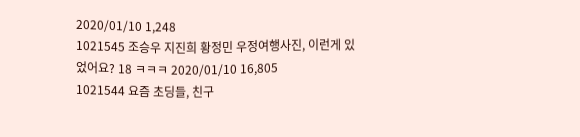2020/01/10 1,248
1021545 조승우 지진희 황정민 우정여행사진, 이런게 있었어요? 18 ㅋㅋㅋ 2020/01/10 16,805
1021544 요즘 초딩들, 친구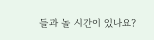들과 놀 시간이 있나요?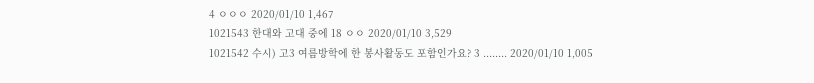4 ㅇㅇㅇ 2020/01/10 1,467
1021543 한대와 고대 중에 18 ㅇㅇ 2020/01/10 3,529
1021542 수시) 고3 여름방학에 한 봉사활동도 포함인가요? 3 ........ 2020/01/10 1,005